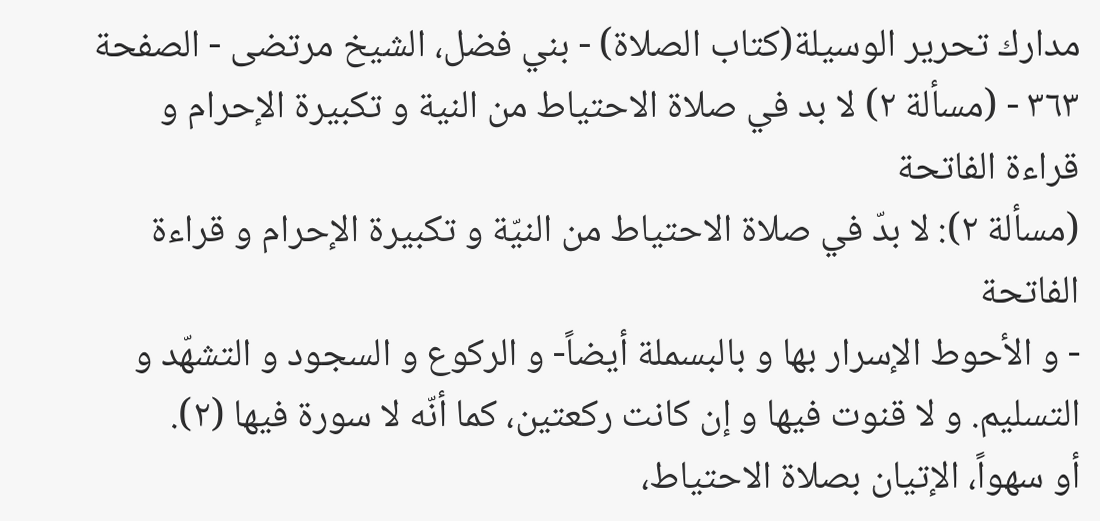مدارك تحرير الوسيلة(كتاب الصلاة) - بني فضل، الشيخ مرتضى - الصفحة ٣٦٣ - (مسألة ٢) لا بد في صلاة الاحتياط من النية و تكبيرة الإحرام و قراءة الفاتحة
(مسألة ٢): لا بدّ في صلاة الاحتياط من النيّة و تكبيرة الإحرام و قراءة الفاتحة
- و الأحوط الإسرار بها و بالبسملة أيضاً- و الركوع و السجود و التشهّد و التسليم. و لا قنوت فيها و إن كانت ركعتين، كما أنّه لا سورة فيها (٢).
أو سهواً، الإتيان بصلاة الاحتياط،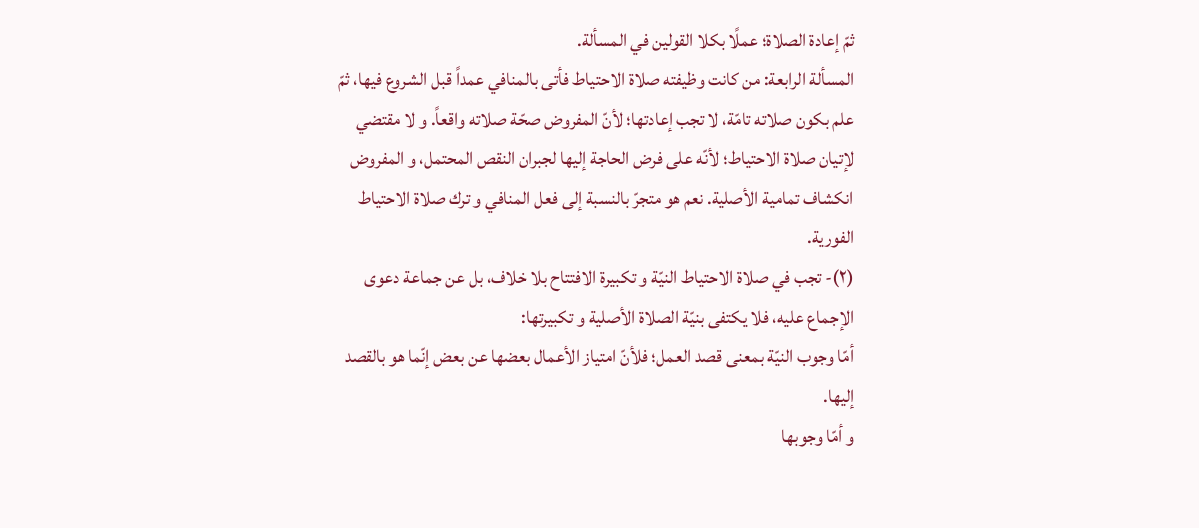ثمّ إعادة الصلاة؛ عملًا بكلا القولين في المسألة.
المسألة الرابعة: من كانت وظيفته صلاة الاحتياط فأتى بالمنافي عمداً قبل الشروع فيها، ثمّ علم بكون صلاته تامّة، لا تجب إعادتها؛ لأنّ المفروض صحّة صلاته واقعاً. و لا مقتضي لإتيان صلاة الاحتياط؛ لأنّه على فرض الحاجة إليها لجبران النقص المحتمل، و المفروض انكشاف تمامية الأصلية. نعم هو متجرّ بالنسبة إلى فعل المنافي و ترك صلاة الاحتياط الفورية.
(٢)- تجب في صلاة الاحتياط النيّة و تكبيرة الافتتاح بلا خلاف، بل عن جماعة دعوى الإجماع عليه، فلا يكتفى بنيّة الصلاة الأصلية و تكبيرتها:
أمّا وجوب النيّة بمعنى قصد العمل؛ فلأنّ امتياز الأعمال بعضها عن بعض إنّما هو بالقصد إليها.
و أمّا وجوبها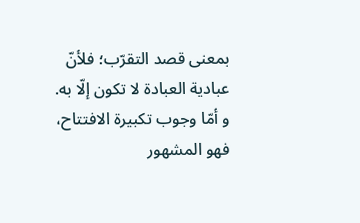بمعنى قصد التقرّب؛ فلأنّ عبادية العبادة لا تكون إلّا به.
و أمّا وجوب تكبيرة الافتتاح، فهو المشهور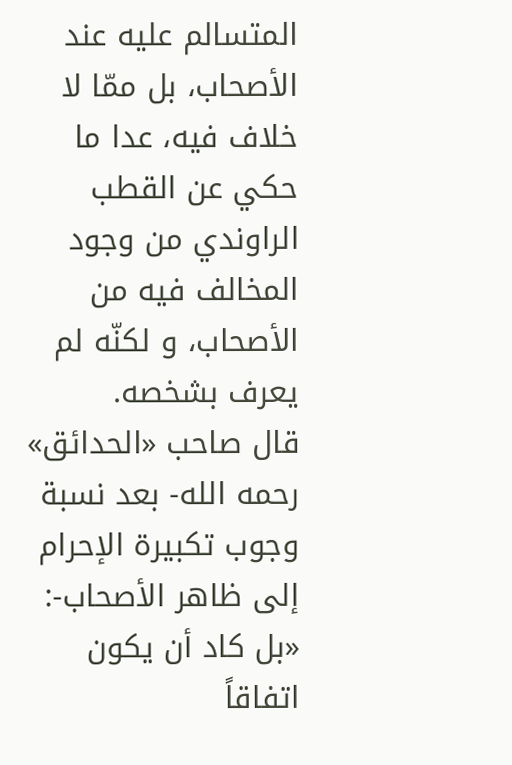المتسالم عليه عند الأصحاب، بل ممّا لا خلاف فيه، عدا ما حكي عن القطب الراوندي من وجود المخالف فيه من الأصحاب، و لكنّه لم يعرف بشخصه.
قال صاحب «الحدائق» رحمه الله- بعد نسبة وجوب تكبيرة الإحرام إلى ظاهر الأصحاب-: «بل كاد أن يكون اتفاقاً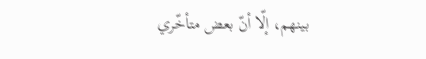بينهم، إلّا أنّ بعض متأخّري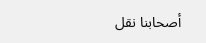أصحابنا نقل